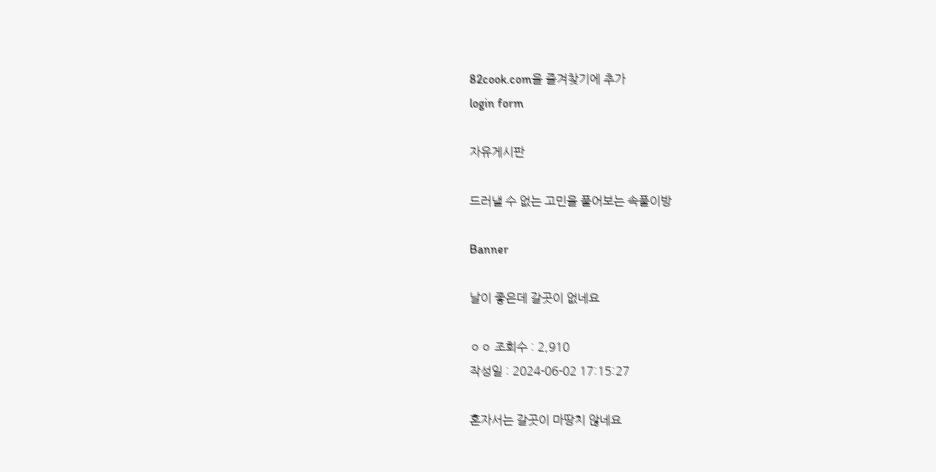82cook.com을 즐겨찾기에 추가
login form

자유게시판

드러낼 수 없는 고민을 풀어보는 속풀이방

Banner

날이 좋은데 갈곳이 없네요

ㅇㅇ 조회수 : 2,910
작성일 : 2024-06-02 17:15:27

혼자서는 갈곳이 마땅치 않네요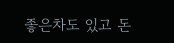좋은차도 있고 돈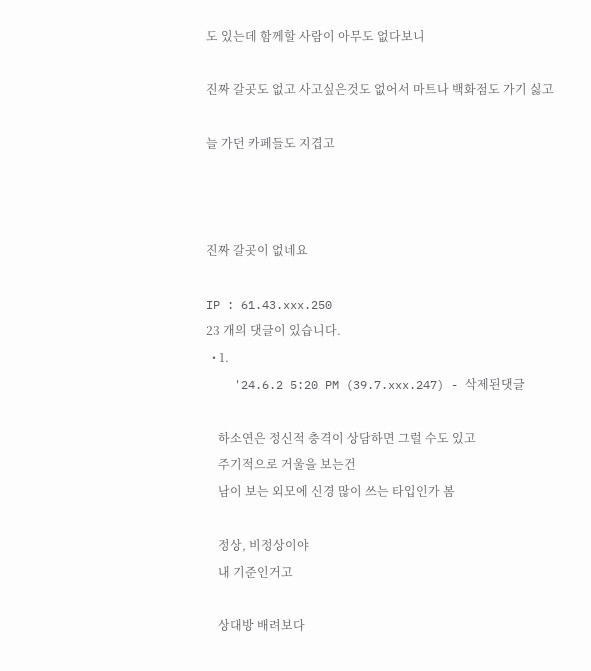도 있는데 함께할 사람이 아무도 없다보니

진짜 갈곳도 없고 사고싶은것도 없어서 마트나 백화점도 가기 싫고

늘 가던 카페들도 지겹고



진짜 갈곳이 없네요

IP : 61.43.xxx.250
23 개의 댓글이 있습니다.
  • 1.
    '24.6.2 5:20 PM (39.7.xxx.247) - 삭제된댓글

    하소연은 정신적 충격이 상담하면 그럴 수도 있고
    주기적으로 거울을 보는건
    남이 보는 외모에 신경 많이 쓰는 타입인가 봄

    정상, 비정상이야
    내 기준인거고

    상대방 배려보다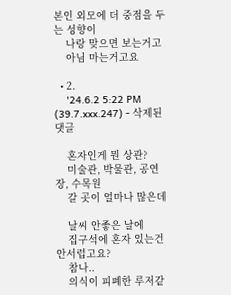본인 외모에 더 중점을 두는 성향이
    나랑 맞으면 보는거고
    아님 마는거고요

  • 2.
    '24.6.2 5:22 PM (39.7.xxx.247) - 삭제된댓글

    혼자인게 뭔 상관?
    미술관, 박물관, 공연장, 수목원
    갈 곳이 얼마나 많은데

    날씨 안좋은 날에
    집구석에 혼자 있는건 안서럽고요?
    참나..
    의식이 피폐한 루저같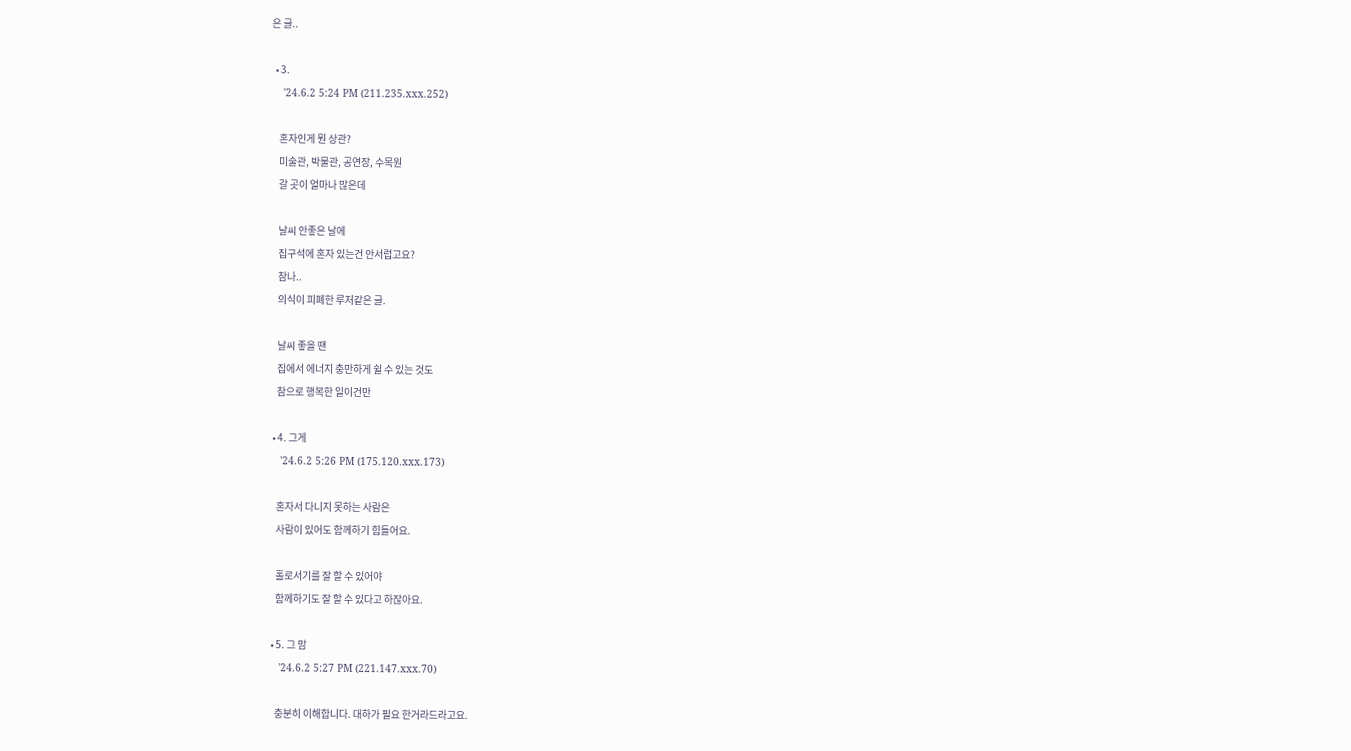은 글..

  • 3.
    '24.6.2 5:24 PM (211.235.xxx.252)

    혼자인게 뭔 상관?
    미술관, 박물관, 공연장, 수목원
    갈 곳이 얼마나 많은데

    날씨 안좋은 날에
    집구석에 혼자 있는건 안서럽고요?
    참나..
    의식이 피폐한 루저같은 글.

    날씨 좋을 땐
    집에서 에너지 충만하게 쉴 수 있는 것도
    참으로 행복한 일이건만

  • 4. 그게
    '24.6.2 5:26 PM (175.120.xxx.173)

    혼자서 다니지 못하는 사람은
    사람이 있어도 함께하기 힘들어요.

    홀로서기를 잘 할 수 있어야
    함께하기도 잘 할 수 있다고 하잖아요.

  • 5. 그 맘
    '24.6.2 5:27 PM (221.147.xxx.70)

    충분히 이해합니다. 대하가 필요 한거라드라고요.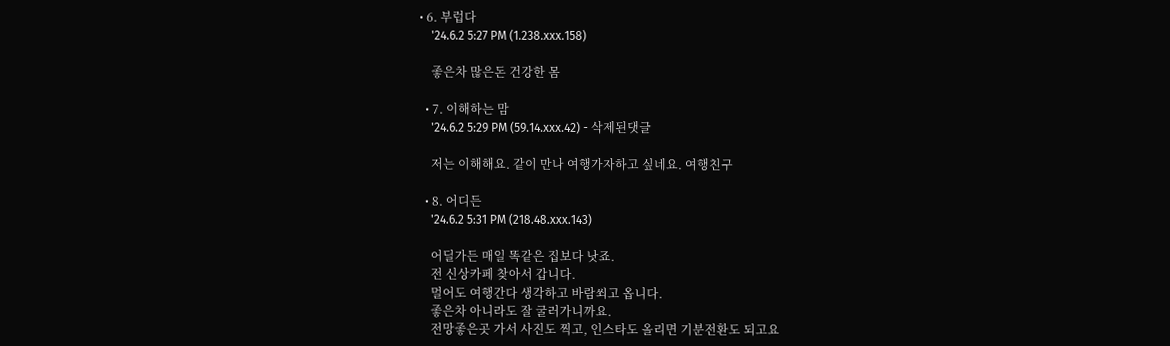• 6. 부럽다
    '24.6.2 5:27 PM (1.238.xxx.158)

    좋은차 많은돈 건강한 몸

  • 7. 이해하는 맘
    '24.6.2 5:29 PM (59.14.xxx.42) - 삭제된댓글

    저는 이해해요. 같이 만나 여행가자하고 싶네요. 여행친구

  • 8. 어디든
    '24.6.2 5:31 PM (218.48.xxx.143)

    어딜가든 매일 똑같은 집보다 낫죠.
    전 신상카페 찾아서 갑니다.
    멀어도 여행간다 생각하고 바람쐬고 옵니다.
    좋은차 아니라도 잘 굴러가니까요.
    전망좋은곳 가서 사진도 찍고, 인스타도 올리면 기분전환도 되고요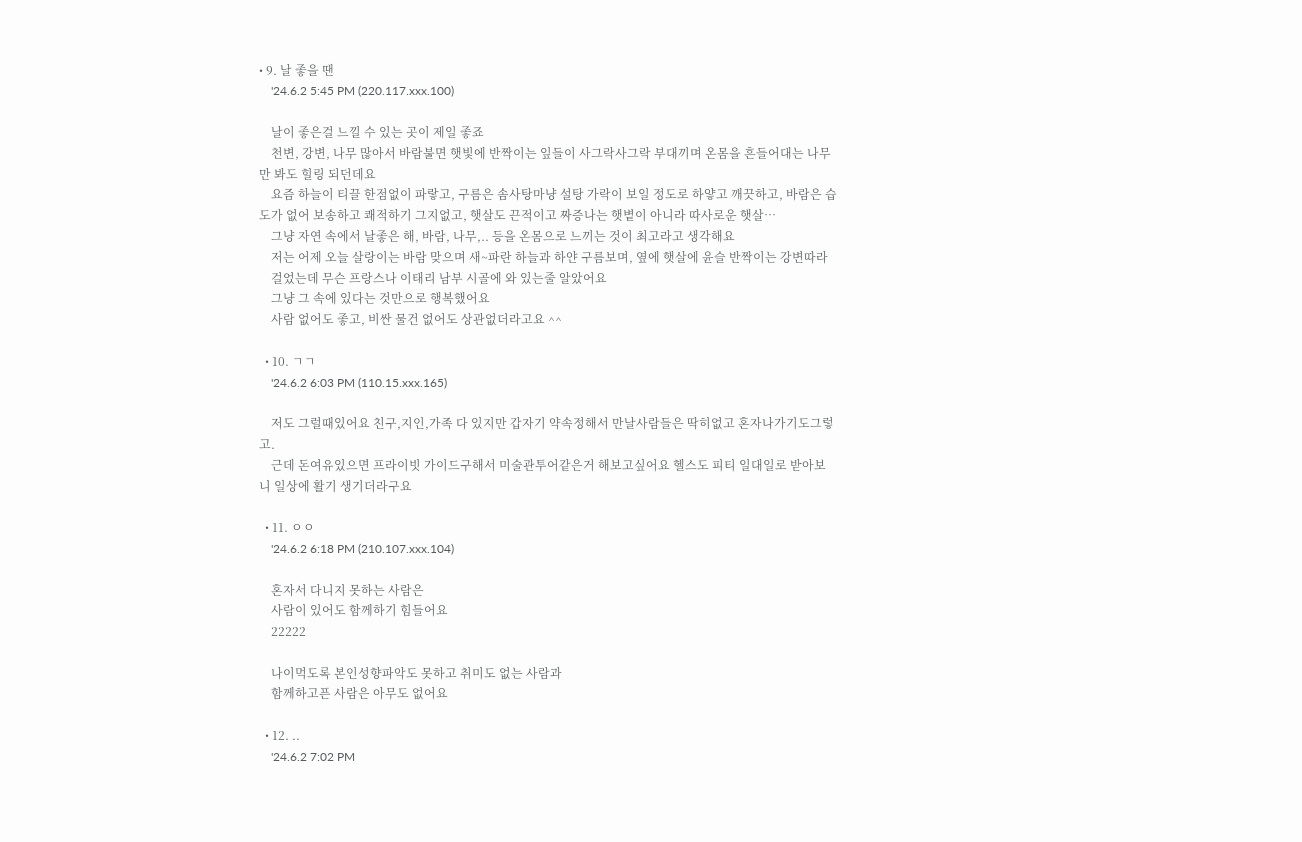• 9. 날 좋을 땐
    '24.6.2 5:45 PM (220.117.xxx.100)

    날이 좋은걸 느낄 수 있는 곳이 제일 좋죠
    천변, 강변, 나무 많아서 바람불면 햇빛에 반짝이는 잎들이 사그락사그락 부대끼며 온몸을 흔들어대는 나무만 봐도 힐링 되던데요
    요즘 하늘이 티끌 한점없이 파랗고, 구름은 솜사탕마냥 설탕 가락이 보일 정도로 하얗고 깨끗하고, 바람은 습도가 없어 보송하고 쾌적하기 그지없고, 햇살도 끈적이고 짜증나는 햇볕이 아니라 따사로운 햇살…
    그냥 자연 속에서 날좋은 해, 바람, 나무,.. 등을 온몸으로 느끼는 것이 최고라고 생각해요
    저는 어제 오늘 살랑이는 바람 맞으며 새~파란 하늘과 하얀 구름보며, 옆에 햇살에 윤슬 반짝이는 강변따라
    걸었는데 무슨 프랑스나 이태리 남부 시골에 와 있는줄 알았어요
    그냥 그 속에 있다는 것만으로 행복했어요
    사람 없어도 좋고, 비싼 물건 없어도 상관없더라고요 ^^

  • 10. ㄱㄱ
    '24.6.2 6:03 PM (110.15.xxx.165)

    저도 그럴때있어요 친구,지인,가족 다 있지만 갑자기 약속정해서 만날사람들은 딱히없고 혼자나가기도그렇고.
    근데 돈여유있으면 프라이빗 가이드구해서 미술관투어같은거 해보고싶어요 헬스도 피티 일대일로 받아보니 일상에 활기 생기더라구요

  • 11. ㅇㅇ
    '24.6.2 6:18 PM (210.107.xxx.104)

    혼자서 다니지 못하는 사람은
    사람이 있어도 함께하기 힘들어요
    22222

    나이먹도록 본인성향파악도 못하고 취미도 없는 사람과
    함께하고픈 사람은 아무도 없어요

  • 12. ..
    '24.6.2 7:02 PM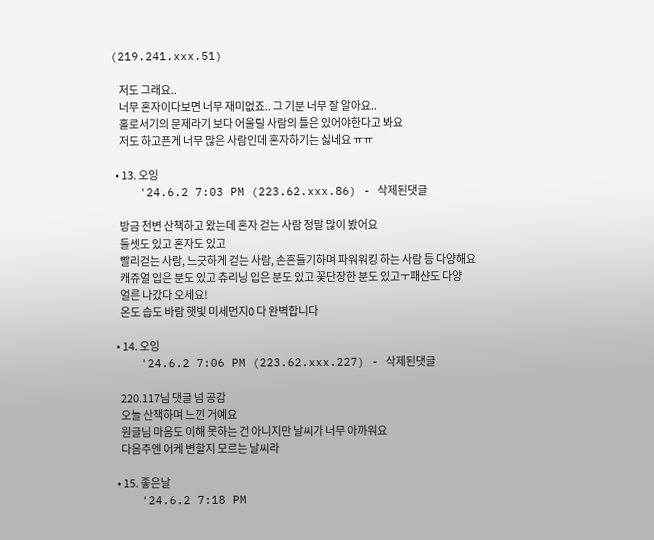(219.241.xxx.51)

    저도 그래요..
    너무 혼자이다보면 너무 재미없죠.. 그 기분 너무 잘 알아요..
    홀로서기의 문제라기 보다 어울릴 사람의 틀은 있어야한다고 봐요
    저도 하고픈게 너무 많은 사람인데 혼자하기는 싫네요 ㅠㅠ

  • 13. 오잉
    '24.6.2 7:03 PM (223.62.xxx.86) - 삭제된댓글

    방금 천변 산책하고 왔는데 혼자 걷는 사람 정말 많이 봤어요
    둘셋도 있고 혼자도 있고
    빨리걷는 사람, 느긋하게 걷는 사람, 손흔들기하며 파워워킹 하는 사람 등 다양해요
    캐쥬얼 입은 분도 있고 츄리닝 입은 분도 있고 꽃단장한 분도 있고ㅜ패샨도 다양
    얼른 나갔다 오세요!
    온도 습도 바람 햇빛 미세먼지0 다 완벽합니다

  • 14. 오잉
    '24.6.2 7:06 PM (223.62.xxx.227) - 삭제된댓글

    220.117님 댓글 넘 공감
    오늘 산책하며 느낀 거예요
    원글님 마음도 이해 못하는 건 아니지만 날씨가 너무 아까워요
    다음주엔 어케 변할지 모르는 날씨라

  • 15. 좋은날
    '24.6.2 7:18 PM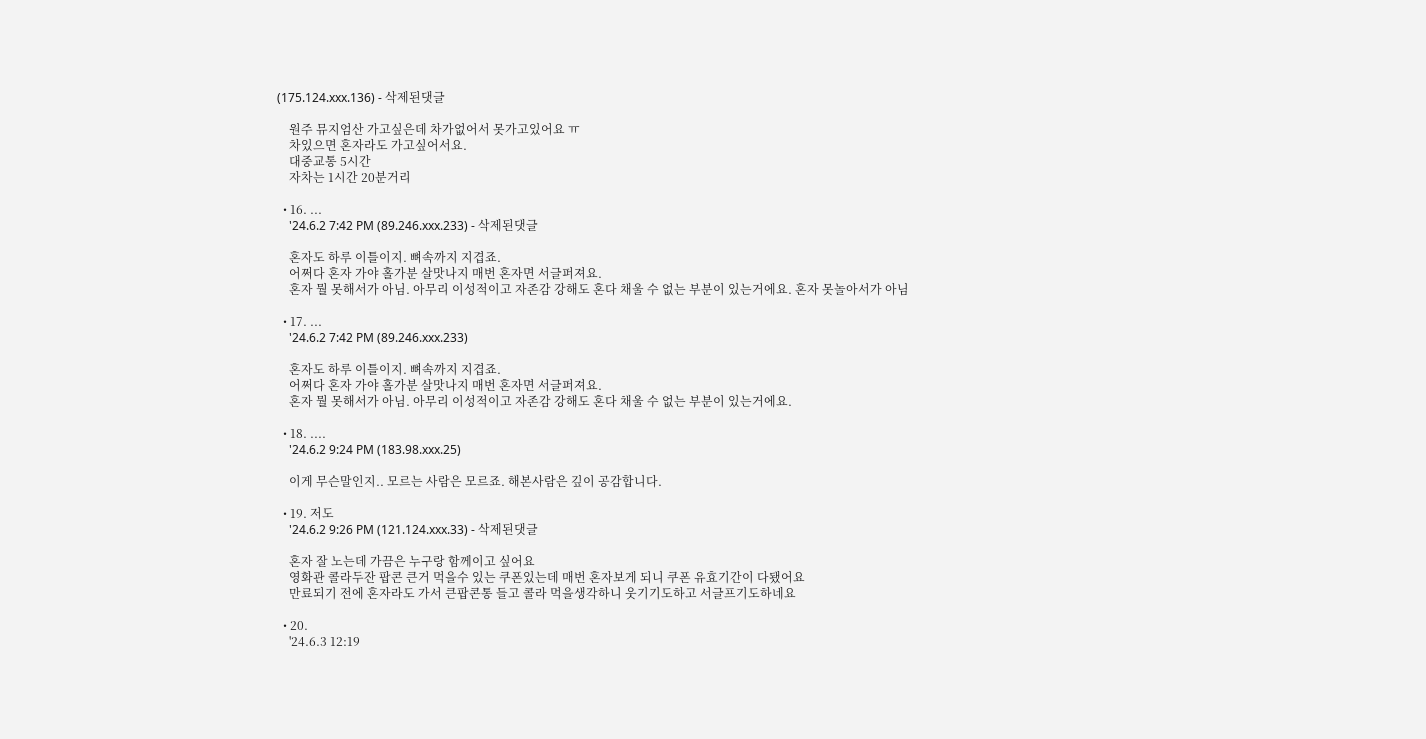(175.124.xxx.136) - 삭제된댓글

    원주 뮤지엄산 가고싶은데 차가없어서 못가고있어요 ㅠ
    차있으면 혼자라도 가고싶어서요.
    대중교통 5시간
    자차는 1시간 20분거리

  • 16. ...
    '24.6.2 7:42 PM (89.246.xxx.233) - 삭제된댓글

    혼자도 하루 이틀이지. 뼈속까지 지겹죠.
    어쩌다 혼자 가야 홀가분 살맛나지 매번 혼자면 서글퍼져요.
    혼자 뭘 못해서가 아님. 아무리 이성적이고 자존감 강해도 혼다 채울 수 없는 부분이 있는거에요. 혼자 못놀아서가 아님

  • 17. ...
    '24.6.2 7:42 PM (89.246.xxx.233)

    혼자도 하루 이틀이지. 뼈속까지 지겹죠.
    어쩌다 혼자 가야 홀가분 살맛나지 매번 혼자면 서글퍼져요.
    혼자 뭘 못해서가 아님. 아무리 이성적이고 자존감 강해도 혼다 채울 수 없는 부분이 있는거에요.

  • 18. ....
    '24.6.2 9:24 PM (183.98.xxx.25)

    이게 무슨말인지.. 모르는 사람은 모르죠. 해본사람은 깊이 공감합니다.

  • 19. 저도
    '24.6.2 9:26 PM (121.124.xxx.33) - 삭제된댓글

    혼자 잘 노는데 가끔은 누구랑 함께이고 싶어요
    영화관 콜라두잔 팝콘 큰거 먹을수 있는 쿠폰있는데 매번 혼자보게 되니 쿠폰 유효기간이 다됐어요
    만료되기 전에 혼자라도 가서 큰팝콘통 들고 콜라 먹을생각하니 웃기기도하고 서글프기도하네요

  • 20.
    '24.6.3 12:19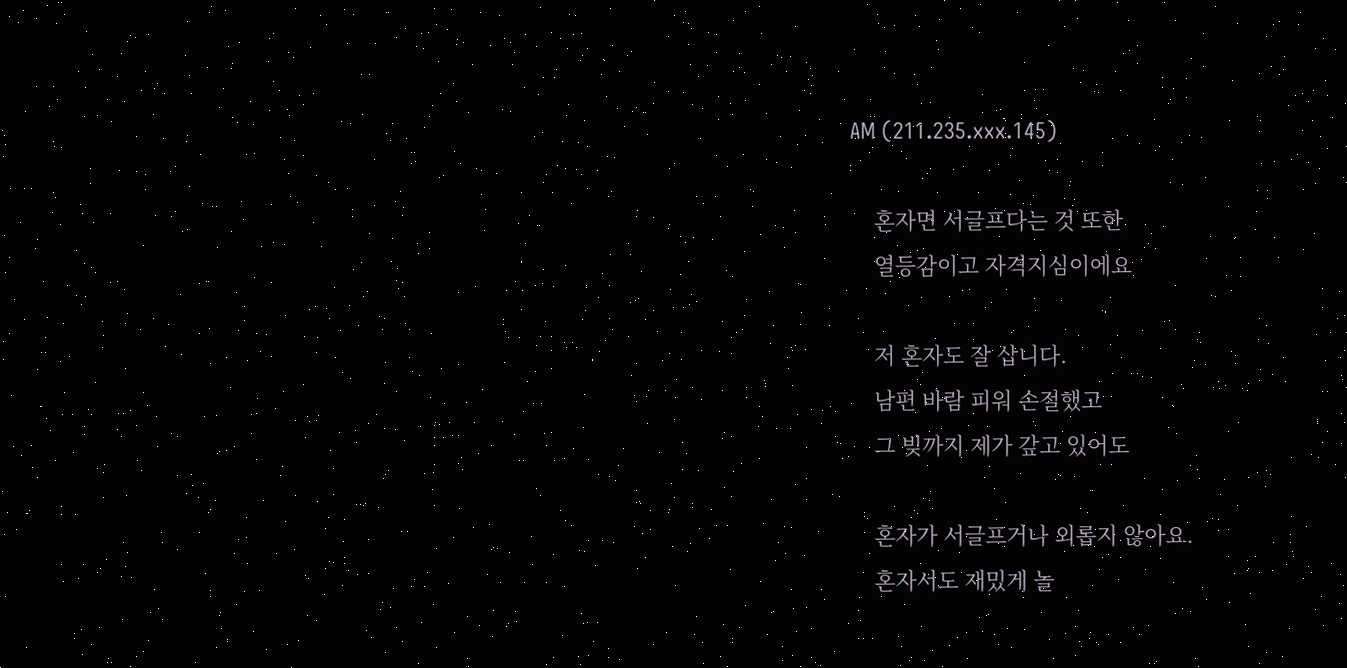AM (211.235.xxx.145)

    혼자면 서글프다는 것 또한
    열등감이고 자격지심이에요

    저 혼자도 잘 삽니다.
    남편 바람 피워 손절했고
    그 빚까지 제가 갚고 있어도

    혼자가 서글프거나 외롭지 않아요.
    혼자서도 재밌게 놀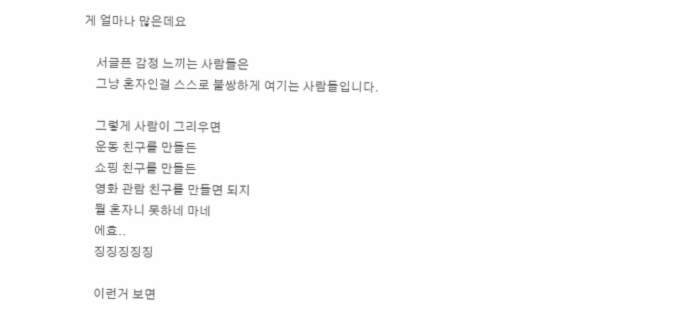게 얼마나 많은데요

    서글픈 감정 느끼는 사람들은
    그냥 혼자인걸 스스로 불쌍하게 여기는 사람들입니다.

    그렇게 사람이 그리우면
    운동 친구를 만들든
    쇼핑 친구를 만들든
    영화 관람 친구를 만들면 되지
    뭘 혼자니 못하네 마네
    에효..
    징징징징징

    이런거 보면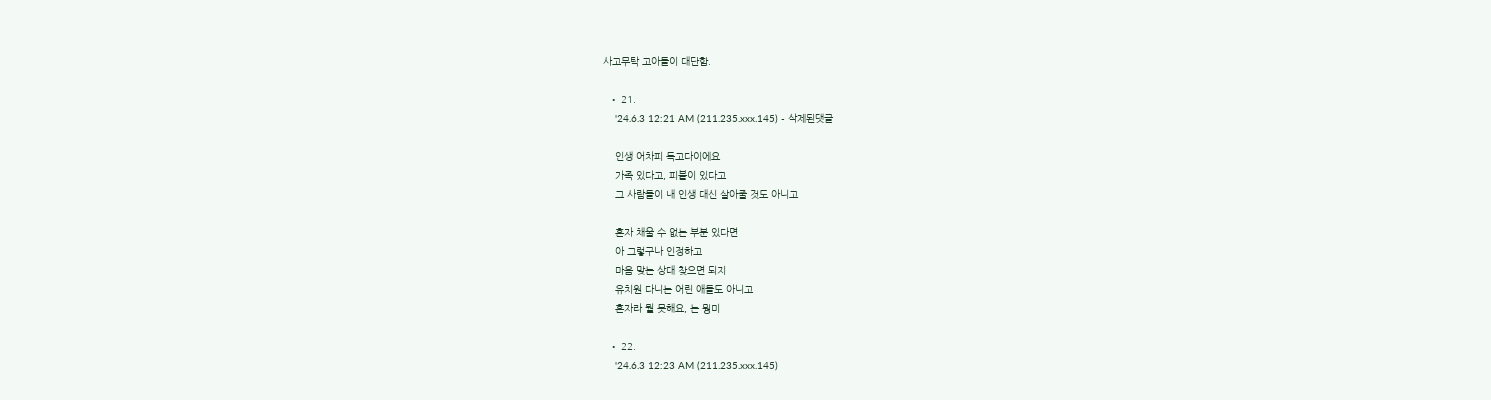사고무탁 고아들이 대단함.

  • 21.
    '24.6.3 12:21 AM (211.235.xxx.145) - 삭제된댓글

    인생 어차피 독고다이에요
    가족 있다고, 피붙이 있다고
    그 사람들이 내 인생 대신 살아줄 것도 아니고

    혼자 채울 수 없는 부분 있다면
    아 그렇구나 인정하고
    마음 맞는 상대 찾으면 되지
    유치원 다니는 어린 애들도 아니고
    혼자라 뭘 못해요, 는 뭥미

  • 22.
    '24.6.3 12:23 AM (211.235.xxx.145)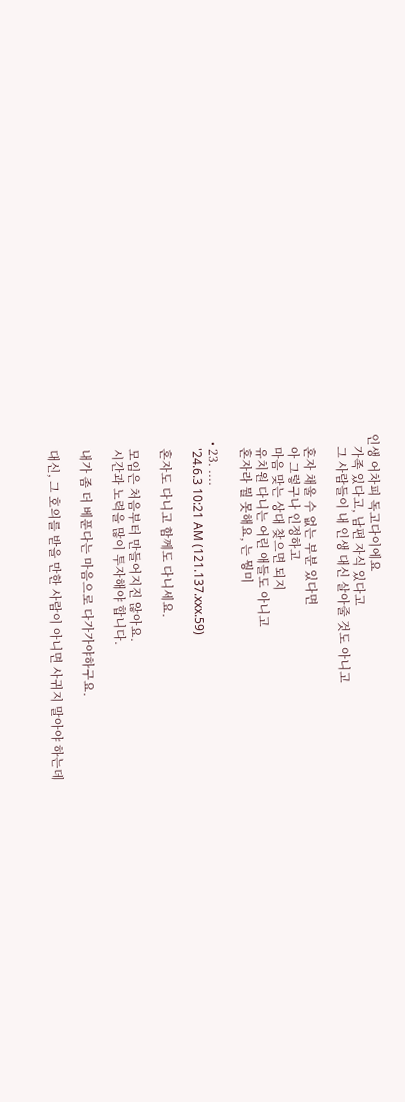인생 어차피 독고다이에요
    가족 있다고, 남편 자식 있다고
    그 사람들이 내 인생 대신 살아줄 것도 아니고

    혼자 채울 수 없는 부분 있다면
    아 그렇구나 인정하고
    마음 맞는 상대 찾으면 되지
    유치원 다니는 어린 애들도 아니고
    혼자라 뭘 못해요, 는 뭥미

  • 23. ....
    '24.6.3 10:21 AM (121.137.xxx.59)

    혼자도 다니고 함께도 다니세요.

    모임은 처음부터 만들어지진 않아요.
    시간과 노력을 많이 투자해야 합니다.

    내가 좀 더 베푼다는 마음으로 다가가야하구요.

    대신, 그 호의를 받을 만한 사람이 아니면 사귀지 말아야 하는데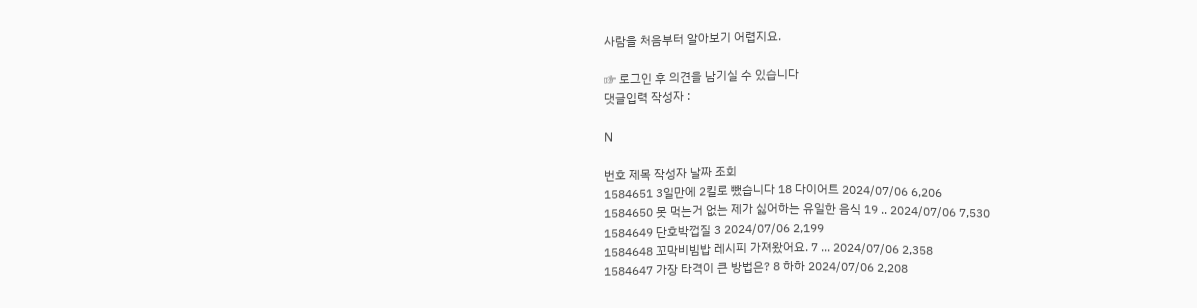사람을 처음부터 알아보기 어렵지요.

☞ 로그인 후 의견을 남기실 수 있습니다
댓글입력 작성자 :

N

번호 제목 작성자 날짜 조회
1584651 3일만에 2킬로 뺐습니다 18 다이어트 2024/07/06 6,206
1584650 못 먹는거 없는 제가 싫어하는 유일한 음식 19 .. 2024/07/06 7,530
1584649 단호박껍질 3 2024/07/06 2,199
1584648 꼬막비빔밥 레시피 가져왔어요. 7 ... 2024/07/06 2,358
1584647 가장 타격이 큰 방법은? 8 하하 2024/07/06 2,208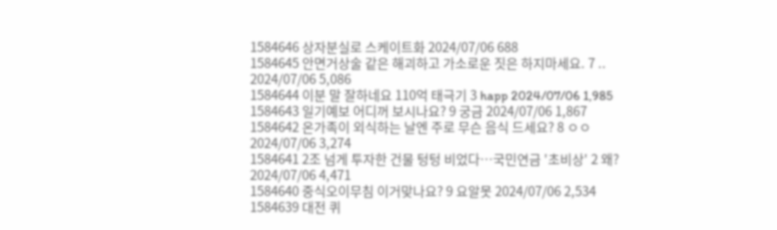1584646 상자분실로 스케이트화 2024/07/06 688
1584645 안면거상술 같은 해괴하고 가소로운 짓은 하지마세요. 7 .. 2024/07/06 5,086
1584644 이분 말 잘하네요 110억 태극기 3 happ 2024/07/06 1,985
1584643 일기예보 어디꺼 보시나요? 9 궁금 2024/07/06 1,867
1584642 온가족이 외식하는 날엔 주로 무슨 음식 드세요? 8 ㅇㅇ 2024/07/06 3,274
1584641 2조 넘게 투자한 건물 텅텅 비었다…국민연금 '초비상' 2 왜? 2024/07/06 4,471
1584640 중식오이무침 이거맞나요? 9 요알못 2024/07/06 2,534
1584639 대전 퀴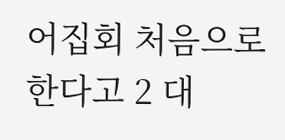어집회 처음으로 한다고 2 대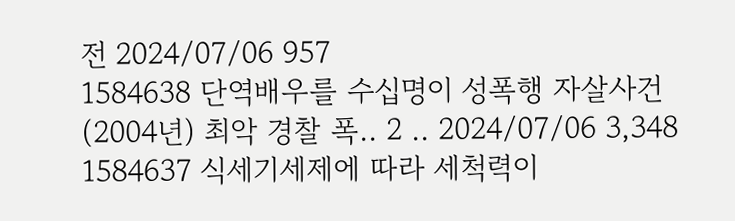전 2024/07/06 957
1584638 단역배우를 수십명이 성폭행 자살사건 (2004년) 최악 경찰 폭.. 2 .. 2024/07/06 3,348
1584637 식세기세제에 따라 세척력이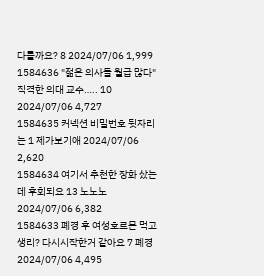다를까요? 8 2024/07/06 1,999
1584636 "젊은 의사들 월급 많다" 직격한 의대 교수….. 10 2024/07/06 4,727
1584635 커넥션 비밀번호 뒷자리는 1 제가보기애 2024/07/06 2,620
1584634 여기서 추천한 장화 샀는데 후회되요 13 노노노 2024/07/06 6,382
1584633 폐경 후 여성호르몬 먹고 생리? 다시시작한거 같아요 7 폐경 2024/07/06 4,495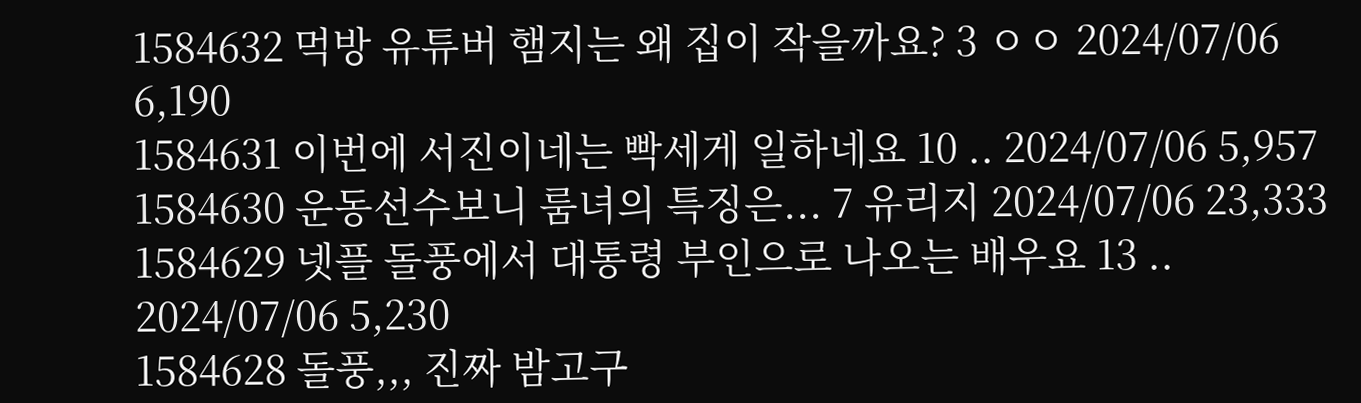1584632 먹방 유튜버 햄지는 왜 집이 작을까요? 3 ㅇㅇ 2024/07/06 6,190
1584631 이번에 서진이네는 빡세게 일하네요 10 .. 2024/07/06 5,957
1584630 운동선수보니 룸녀의 특징은... 7 유리지 2024/07/06 23,333
1584629 넷플 돌풍에서 대통령 부인으로 나오는 배우요 13 .. 2024/07/06 5,230
1584628 돌풍,,, 진짜 밤고구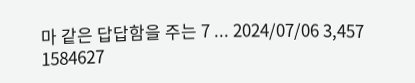마 같은 답답함을 주는 7 ... 2024/07/06 3,457
1584627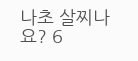나초 살찌나요? 6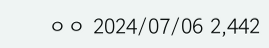ㅇㅇ 2024/07/06 2,442